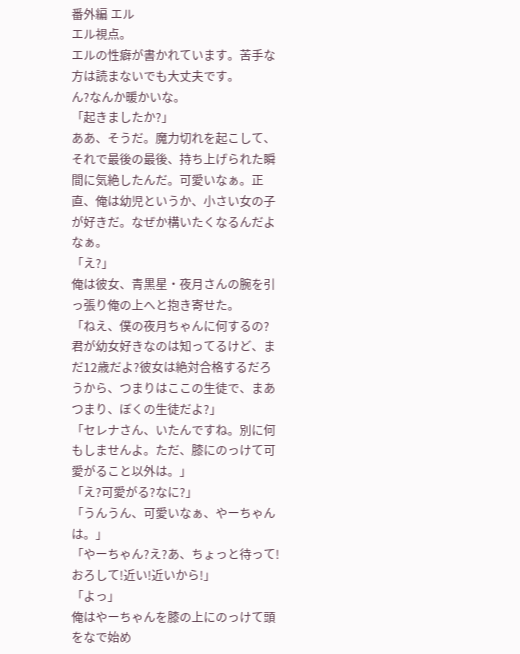番外編 エル
エル視点。
エルの性癖が書かれています。苦手な方は読まないでも大丈夫です。
ん?なんか暖かいな。
「起きましたか?」
ああ、そうだ。魔力切れを起こして、それで最後の最後、持ち上げられた瞬間に気絶したんだ。可愛いなぁ。正直、俺は幼児というか、小さい女の子が好きだ。なぜか構いたくなるんだよなぁ。
「え?」
俺は彼女、青黒星・夜月さんの腕を引っ張り俺の上へと抱き寄せた。
「ねえ、僕の夜月ちゃんに何するの?君が幼女好きなのは知ってるけど、まだ12歳だよ?彼女は絶対合格するだろうから、つまりはここの生徒で、まあつまり、ぼくの生徒だよ?」
「セレナさん、いたんですね。別に何もしませんよ。ただ、膝にのっけて可愛がること以外は。」
「え?可愛がる?なに?」
「うんうん、可愛いなぁ、やーちゃんは。」
「やーちゃん?え?あ、ちょっと待って!おろして!近い!近いから!」
「よっ」
俺はやーちゃんを膝の上にのっけて頭をなで始め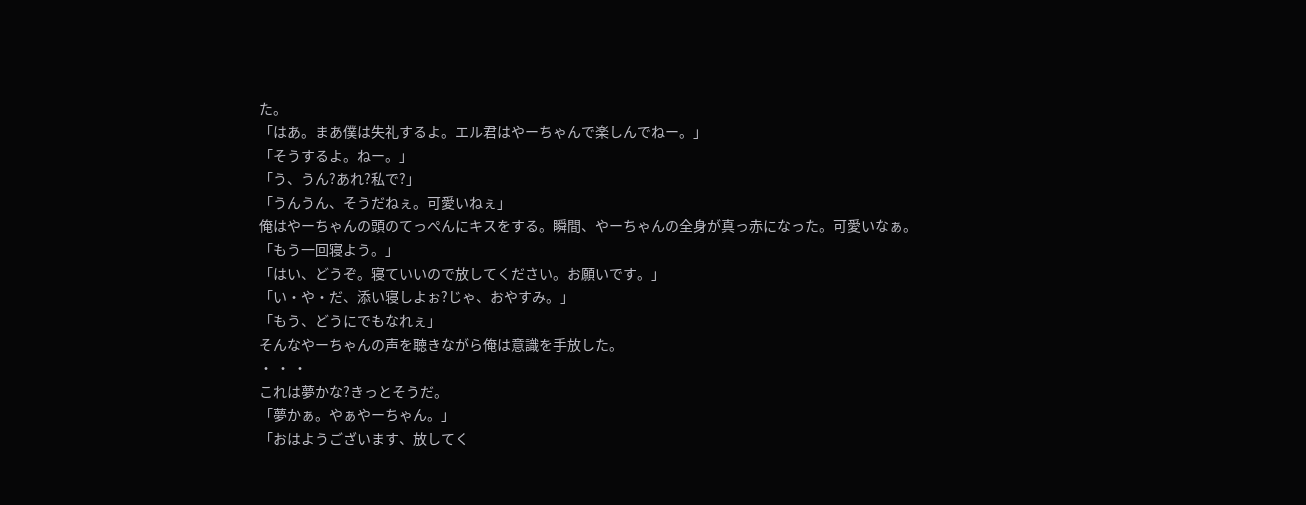た。
「はあ。まあ僕は失礼するよ。エル君はやーちゃんで楽しんでねー。」
「そうするよ。ねー。」
「う、うん?あれ?私で?」
「うんうん、そうだねぇ。可愛いねぇ」
俺はやーちゃんの頭のてっぺんにキスをする。瞬間、やーちゃんの全身が真っ赤になった。可愛いなぁ。
「もう一回寝よう。」
「はい、どうぞ。寝ていいので放してください。お願いです。」
「い・や・だ、添い寝しよぉ?じゃ、おやすみ。」
「もう、どうにでもなれぇ」
そんなやーちゃんの声を聴きながら俺は意識を手放した。
・ ・ ・
これは夢かな?きっとそうだ。
「夢かぁ。やぁやーちゃん。」
「おはようございます、放してく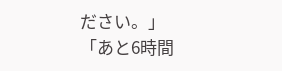ださい。」
「あと6時間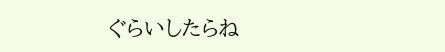ぐらいしたらね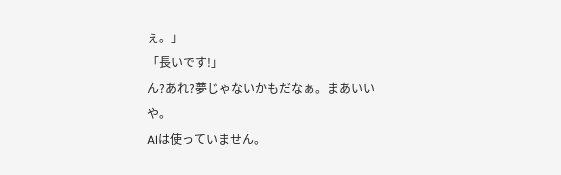ぇ。」
「長いです!」
ん?あれ?夢じゃないかもだなぁ。まあいいや。
AIは使っていません。